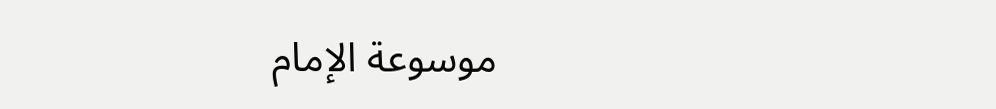موسوعة الإمام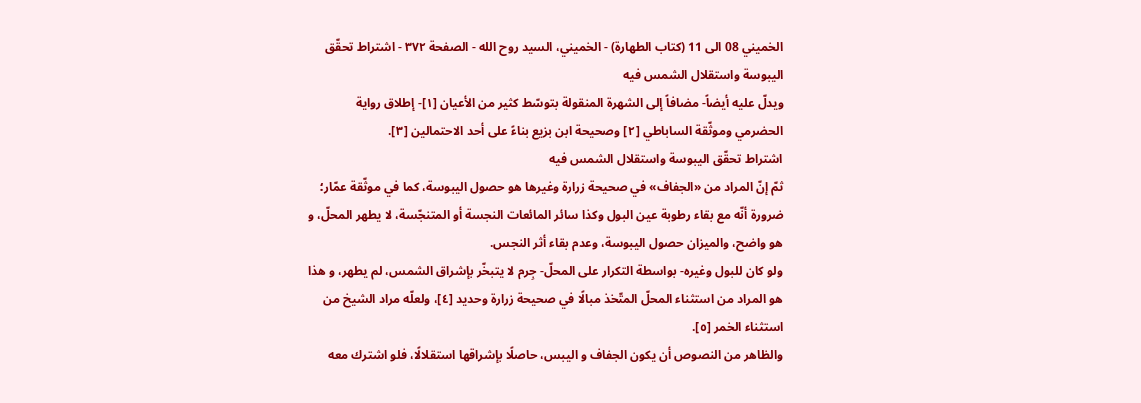الخميني 08 الى 11 (كتاب الطهارة) - الخميني، السيد روح الله - الصفحة ٣٧٢ - اشتراط تحقّق اليبوسة واستقلال الشمس فيه
ويدلّ عليه أيضاً- مضافاً إلى الشهرة المنقولة بتوسّط كثير من الأعيان [١]- إطلاق رواية الحضرمي وموثّقة الساباطي [٢] وصحيحة ابن بزيع بناءً على أحد الاحتمالين [٣].
اشتراط تحقّق اليبوسة واستقلال الشمس فيه
ثمّ إنّ المراد من «الجفاف» في صحيحة زرارة وغيرها هو حصول اليبوسة، كما في موثّقة عمّار؛ ضرورة أنّه مع بقاء رطوبة عين البول وكذا سائر المائعات النجسة أو المتنجّسة، لا يطهر المحلّ، و هو واضح، والميزان حصول اليبوسة، وعدم بقاء أثر النجس.
ولو كان للبول وغيره- بواسطة التكرار على المحلّ- جِرم لا يتبخّر بإشراق الشمس، لم يطهر، و هذا هو المراد من استثناء المحلّ المتّخذ مبالًا في صحيحة زرارة وحديد [٤]، ولعلّه مراد الشيخ من استثناء الخمر [٥].
والظاهر من النصوص أن يكون الجفاف و اليبس، حاصلًا بإشراقها استقلالًا، فلو اشترك معه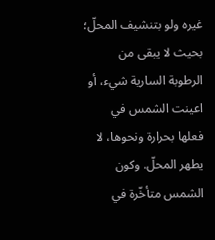غيره ولو بتنشيف المحلّ؛ بحيث لا يبقى من الرطوبة السارية شيء، أو اعينت الشمس في فعلها بحرارة ونحوها، لا يطهر المحلّ. وكون الشمس متأخّرة في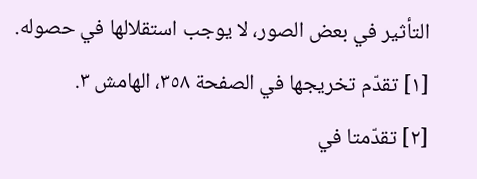التأثير في بعض الصور، لا يوجب استقلالها في حصوله.
[١] تقدّم تخريجها في الصفحة ٣٥٨، الهامش ٣.
[٢] تقدّمتا في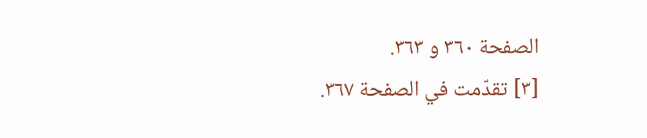الصفحة ٣٦٠ و ٣٦٣.
[٣] تقدّمت في الصفحة ٣٦٧.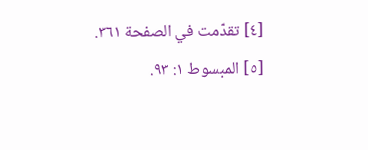[٤] تقدّمت في الصفحة ٣٦١.
[٥] المبسوط ١: ٩٣.